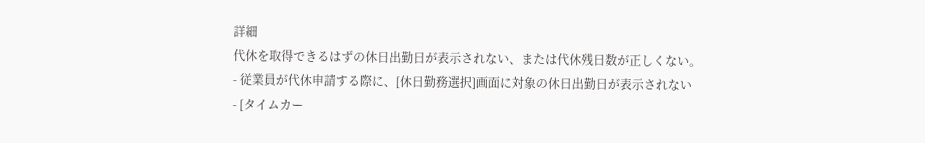詳細
代休を取得できるはずの休日出勤日が表示されない、または代休残日数が正しくない。
- 従業員が代休申請する際に、[休日勤務選択]画面に対象の休日出勤日が表示されない
- [タイムカー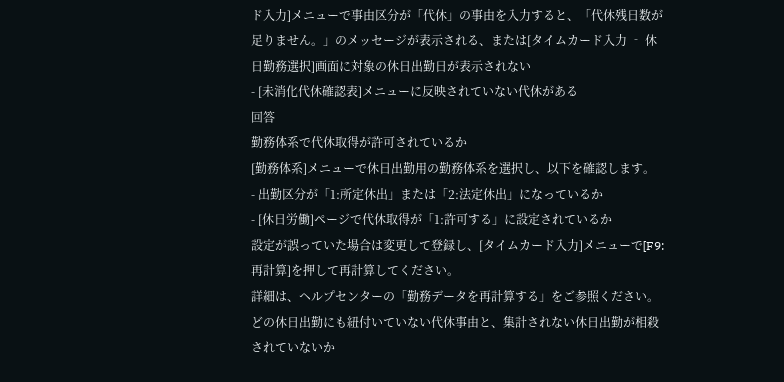ド入力]メニューで事由区分が「代休」の事由を入力すると、「代休残日数が足りません。」のメッセージが表示される、または[タイムカード入力 ‐ 休日勤務選択]画面に対象の休日出勤日が表示されない
- [未消化代休確認表]メニューに反映されていない代休がある
回答
勤務体系で代休取得が許可されているか
[勤務体系]メニューで休日出勤用の勤務体系を選択し、以下を確認します。
- 出勤区分が「1:所定休出」または「2:法定休出」になっているか
- [休日労働]ページで代休取得が「1:許可する」に設定されているか
設定が誤っていた場合は変更して登録し、[タイムカード入力]メニューで[F9:再計算]を押して再計算してください。
詳細は、ヘルプセンターの「勤務データを再計算する」をご参照ください。
どの休日出勤にも紐付いていない代休事由と、集計されない休日出勤が相殺されていないか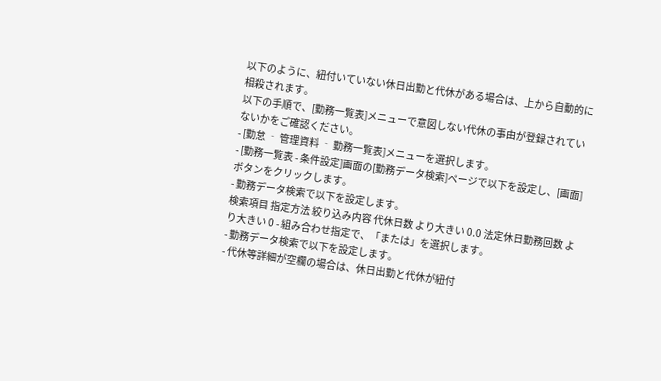以下のように、紐付いていない休日出勤と代休がある場合は、上から自動的に相殺されます。
以下の手順で、[勤務一覧表]メニューで意図しない代休の事由が登録されていないかをご確認ください。
- [勤怠 ‐ 管理資料 ‐ 勤務一覧表]メニューを選択します。
- [勤務一覧表 - 条件設定]画面の[勤務データ検索]ページで以下を設定し、[画面]ボタンをクリックします。
- 勤務データ検索で以下を設定します。
検索項目 指定方法 絞り込み内容 代休日数 より大きい 0.0 法定休日勤務回数 より大きい 0 - 組み合わせ指定で、「または」を選択します。
- 勤務データ検索で以下を設定します。
- 代休等詳細が空欄の場合は、休日出勤と代休が紐付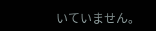いていません。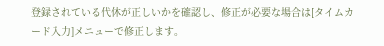登録されている代休が正しいかを確認し、修正が必要な場合は[タイムカード入力]メニューで修正します。